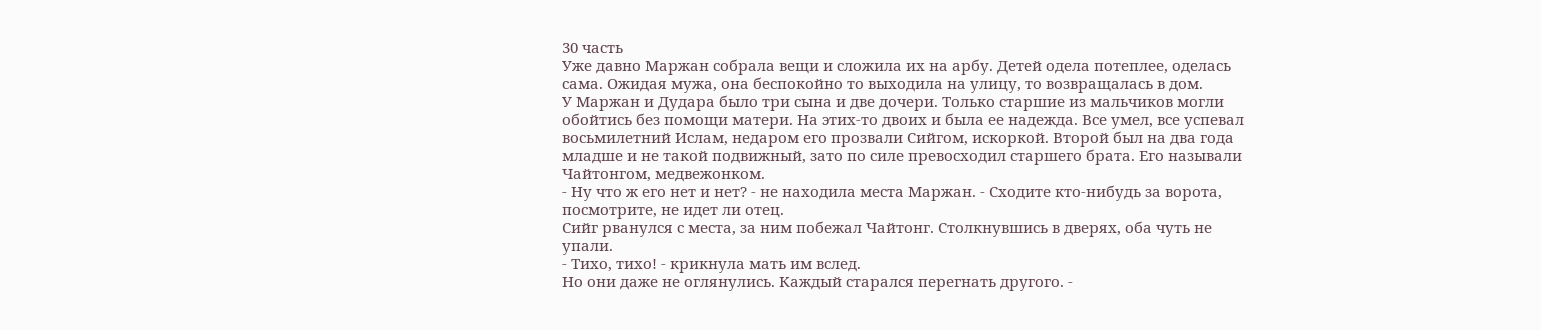30 часть
Уже давно Маржан собрала вещи и сложила их на арбу. Детей одела потеплее, оделась сама. Ожидая мужа, она беспокойно то выходила на улицу, то возвращалась в дом.
У Маржан и Дудара было три сына и две дочери. Только старшие из мальчиков могли обойтись без помощи матери. На этих-то двоих и была ее надежда. Все умел, все успевал восьмилетний Ислам, недаром его прозвали Сийгом, искоркой. Второй был на два года младше и не такой подвижный, зато по силе превосходил старшего брата. Его называли Чайтонгом, медвежонком.
- Ну что ж его нет и нет? - не находила места Маржан. - Сходите кто-нибудь за ворота, посмотрите, не идет ли отец.
Сийг рванулся с места, за ним побежал Чайтонг. Столкнувшись в дверях, оба чуть не упали.
- Тихо, тихо! - крикнула мать им вслед.
Но они даже не оглянулись. Каждый старался перегнать другого. -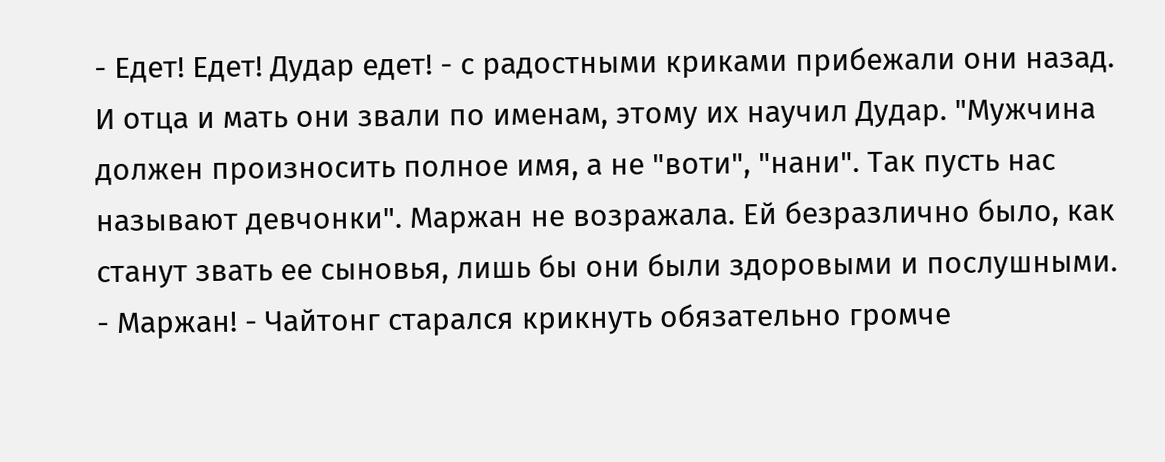- Едет! Едет! Дудар едет! - с радостными криками прибежали они назад.
И отца и мать они звали по именам, этому их научил Дудар. "Мужчина должен произносить полное имя, а не "воти", "нани". Так пусть нас называют девчонки". Маржан не возражала. Ей безразлично было, как станут звать ее сыновья, лишь бы они были здоровыми и послушными.
- Маржан! - Чайтонг старался крикнуть обязательно громче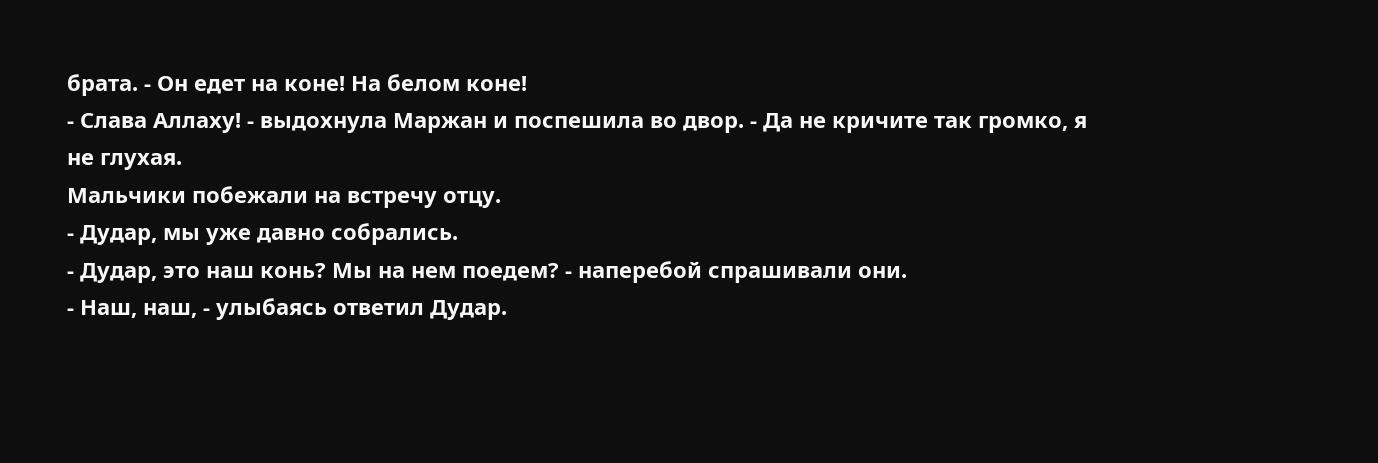брата. - Он едет на коне! На белом коне!
- Слава Аллаху! - выдохнула Маржан и поспешила во двор. - Да не кричите так громко, я не глухая.
Мальчики побежали на встречу отцу.
- Дудар, мы уже давно собрались.
- Дудар, это наш конь? Мы на нем поедем? - наперебой спрашивали они.
- Наш, наш, - улыбаясь ответил Дудар.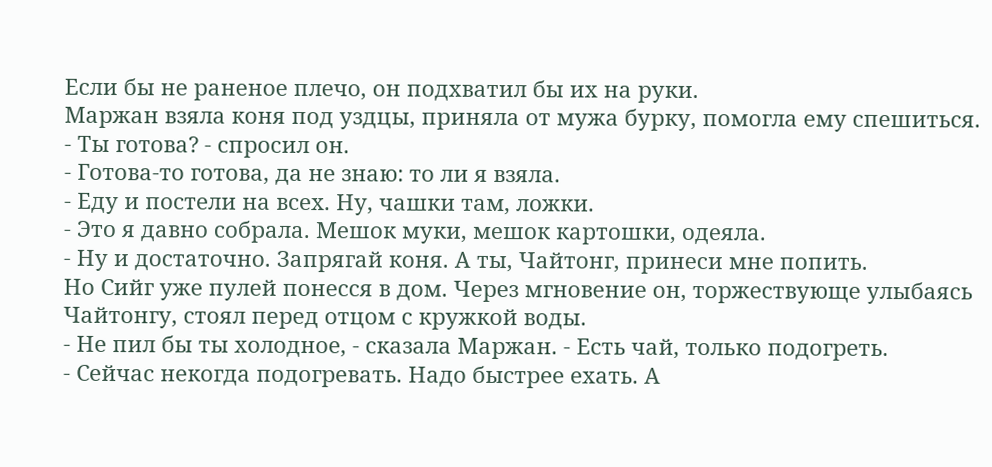Если бы не раненое плечо, он подхватил бы их на руки.
Маржан взяла коня под уздцы, приняла от мужа бурку, помогла ему спешиться.
- Ты готова? - спросил он.
- Готова-то готова, да не знаю: то ли я взяла.
- Еду и постели на всех. Ну, чашки там, ложки.
- Это я давно собрала. Мешок муки, мешок картошки, одеяла.
- Ну и достаточно. Запрягай коня. А ты, Чайтонг, принеси мне попить.
Но Сийг уже пулей понесся в дом. Через мгновение он, торжествующе улыбаясь Чайтонгу, стоял перед отцом с кружкой воды.
- Не пил бы ты холодное, - сказала Маржан. - Есть чай, только подогреть.
- Сейчас некогда подогревать. Надо быстрее ехать. А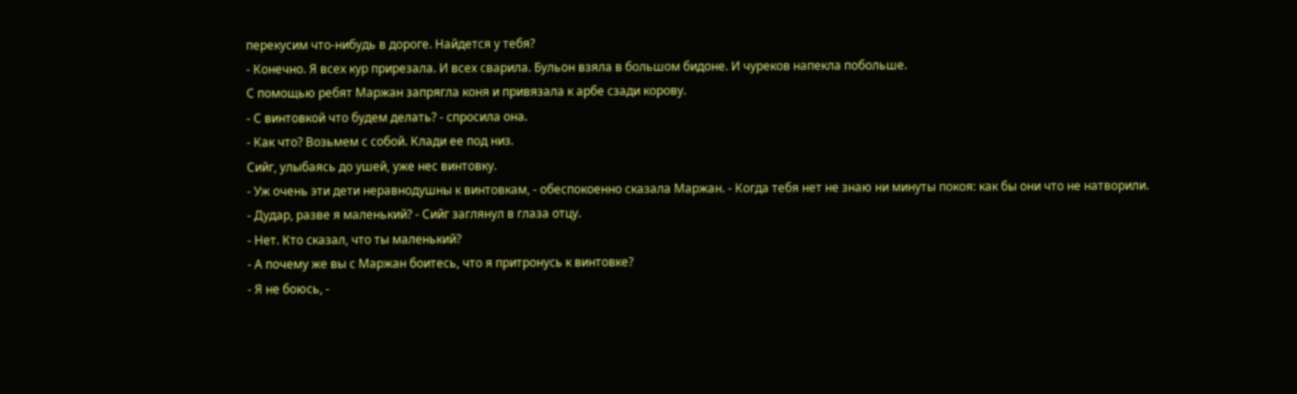перекусим что-нибудь в дороге. Найдется у тебя?
- Конечно. Я всех кур прирезала. И всех сварила. Бульон взяла в большом бидоне. И чуреков напекла побольше.
С помощью ребят Маржан запрягла коня и привязала к арбе сзади корову.
- С винтовкой что будем делать? - спросила она.
- Как что? Возьмем с собой. Клади ее под низ.
Сийг, улыбаясь до ушей, уже нес винтовку.
- Уж очень эти дети неравнодушны к винтовкам, - обеспокоенно сказала Маржан. - Когда тебя нет не знаю ни минуты покоя: как бы они что не натворили.
- Дудар, разве я маленький? - Сийг заглянул в глаза отцу.
- Нет. Кто сказал, что ты маленький?
- А почему же вы с Маржан боитесь, что я притронусь к винтовке?
- Я не боюсь, -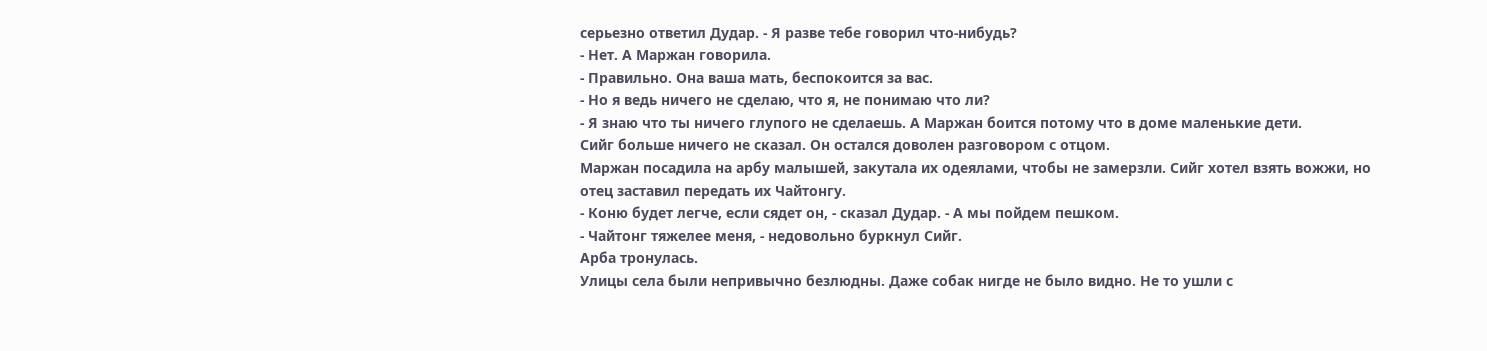серьезно ответил Дудар. - Я разве тебе говорил что-нибудь?
- Нет. А Маржан говорила.
- Правильно. Она ваша мать, беспокоится за вас.
- Но я ведь ничего не сделаю, что я, не понимаю что ли?
- Я знаю что ты ничего глупого не сделаешь. А Маржан боится потому что в доме маленькие дети.
Сийг больше ничего не сказал. Он остался доволен разговором с отцом.
Маржан посадила на арбу малышей, закутала их одеялами, чтобы не замерзли. Сийг хотел взять вожжи, но отец заставил передать их Чайтонгу.
- Коню будет легче, если сядет он, - сказал Дудар. - А мы пойдем пешком.
- Чайтонг тяжелее меня, - недовольно буркнул Сийг.
Арба тронулась.
Улицы села были непривычно безлюдны. Даже собак нигде не было видно. Не то ушли с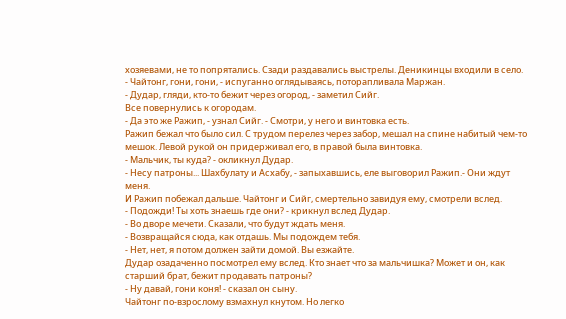хозяевами, не то попрятались. Сзади раздавались выстрелы. Деникинцы входили в село.
- Чайтонг, гони, гони, - испуганно оглядываясь, поторапливала Маржан.
- Дудар, гляди, кто-то бежит через огород, - заметил Сийг.
Все повернулись к огородам.
- Да это же Ражип, - узнал Сийг. - Смотри, у него и винтовка есть.
Ражип бежал что было сил. С трудом перелез через забор, мешал на спине набитый чем-то мешок. Левой рукой он придерживал его, в правой была винтовка.
- Мальчик, ты куда? - окликнул Дудар.
- Несу патроны... Шахбулату и Асхабу, - запыхавшись, еле выговорил Ражип.- Они ждут меня.
И Ражип побежал дальше. Чайтонг и Сийг, смертельно завидуя ему, смотрели вслед.
- Подожди! Ты хоть знаешь где они? - крикнул вслед Дудар.
- Во дворе мечети. Сказали, что будут ждать меня.
- Возвращайся сюда, как отдашь. Мы подождем тебя.
- Нет, нет, я потом должен зайти домой. Вы езжайте.
Дудар озадаченно посмотрел ему вслед. Кто знает что за мальчишка? Может и он, как старший брат, бежит продавать патроны?
- Ну давай, гони коня! - сказал он сыну.
Чайтонг по-взрослому взмахнул кнутом. Но легко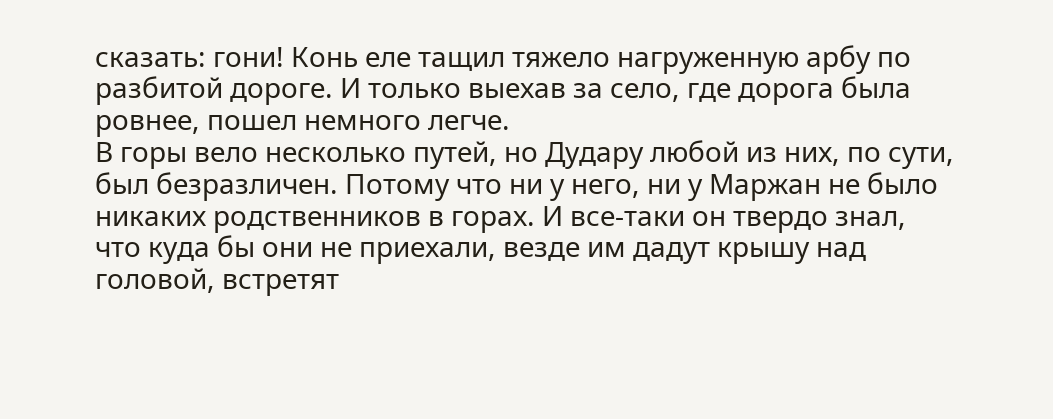сказать: гони! Конь еле тащил тяжело нагруженную арбу по разбитой дороге. И только выехав за село, где дорога была ровнее, пошел немного легче.
В горы вело несколько путей, но Дудару любой из них, по сути, был безразличен. Потому что ни у него, ни у Маржан не было никаких родственников в горах. И все-таки он твердо знал, что куда бы они не приехали, везде им дадут крышу над головой, встретят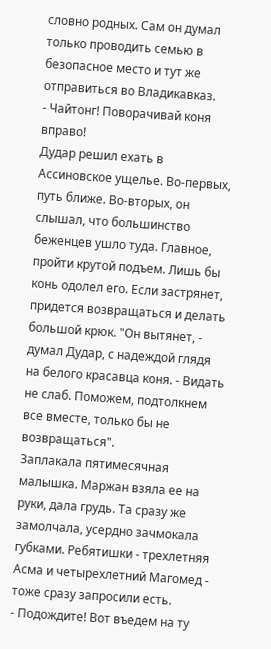словно родных. Сам он думал только проводить семью в безопасное место и тут же отправиться во Владикавказ.
- Чайтонг! Поворачивай коня вправо!
Дудар решил ехать в Ассиновское ущелье. Во-первых, путь ближе. Во-вторых, он слышал, что большинство беженцев ушло туда. Главное, пройти крутой подъем. Лишь бы конь одолел его. Если застрянет, придется возвращаться и делать большой крюк. "Он вытянет, - думал Дудар, с надеждой глядя на белого красавца коня. - Видать не слаб. Поможем, подтолкнем все вместе, только бы не возвращаться".
Заплакала пятимесячная малышка. Маржан взяла ее на руки, дала грудь. Та сразу же замолчала, усердно зачмокала губками. Ребятишки - трехлетняя Асма и четырехлетний Магомед - тоже сразу запросили есть.
- Подождите! Вот въедем на ту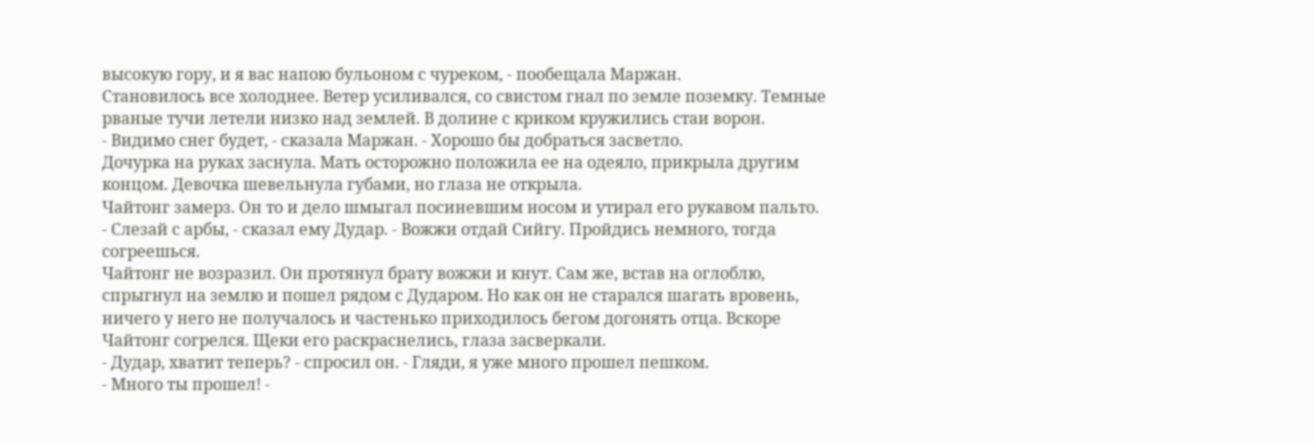высокую гору, и я вас напою бульоном с чуреком, - пообещала Маржан.
Становилось все холоднее. Ветер усиливался, со свистом гнал по земле поземку. Темные рваные тучи летели низко над землей. В долине с криком кружились стаи ворон.
- Видимо снег будет, - сказала Маржан. - Хорошо бы добраться засветло.
Дочурка на руках заснула. Мать осторожно положила ее на одеяло, прикрыла другим концом. Девочка шевельнула губами, но глаза не открыла.
Чайтонг замерз. Он то и дело шмыгал посиневшим носом и утирал его рукавом пальто.
- Слезай с арбы, - сказал ему Дудар. - Вожжи отдай Сийгу. Пройдись немного, тогда согреешься.
Чайтонг не возразил. Он протянул брату вожжи и кнут. Сам же, встав на оглоблю, спрыгнул на землю и пошел рядом с Дударом. Но как он не старался шагать вровень, ничего у него не получалось и частенько приходилось бегом догонять отца. Вскоре Чайтонг согрелся. Щеки его раскраснелись, глаза засверкали.
- Дудар, хватит теперь? - спросил он. - Гляди, я уже много прошел пешком.
- Много ты прошел! -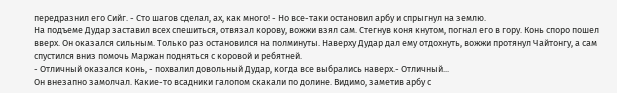передразнил его Сийг. - Сто шагов сделал, ах, как много! - Но все-таки остановил арбу и спрыгнул на землю.
На подъеме Дудар заставил всех спешиться, отвязал корову, вожжи взял сам. Стегнув коня кнутом, погнал его в гору. Конь споро пошел вверх. Он оказался сильным. Только раз остановился на полминуты. Наверху Дудар дал ему отдохнуть, вожжи протянул Чайтонгу, а сам спустился вниз помочь Маржан подняться с коровой и ребятней.
- Отличный оказался конь, - похвалил довольный Дудар, когда все выбрались наверх.- Отличный...
Он внезапно замолчал. Какие-то всадники галопом скакали по долине. Видимо, заметив арбу с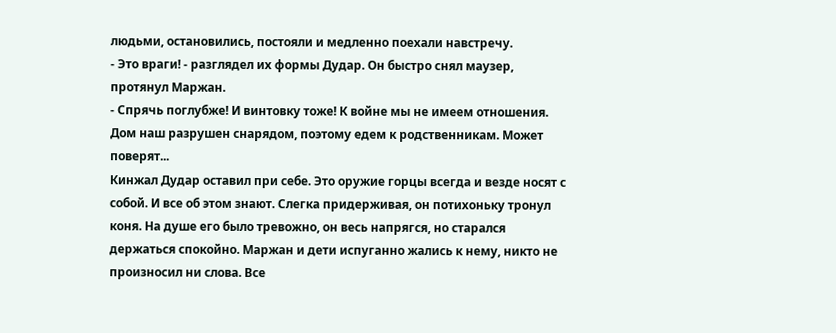людьми, остановились, постояли и медленно поехали навстречу.
- Это враги! - разглядел их формы Дудар. Он быстро снял маузер, протянул Маржан.
- Спрячь поглубже! И винтовку тоже! К войне мы не имеем отношения. Дом наш разрушен снарядом, поэтому едем к родственникам. Может поверят...
Кинжал Дудар оставил при себе. Это оружие горцы всегда и везде носят с собой. И все об этом знают. Слегка придерживая, он потихоньку тронул коня. На душе его было тревожно, он весь напрягся, но старался держаться спокойно. Маржан и дети испуганно жались к нему, никто не произносил ни слова. Все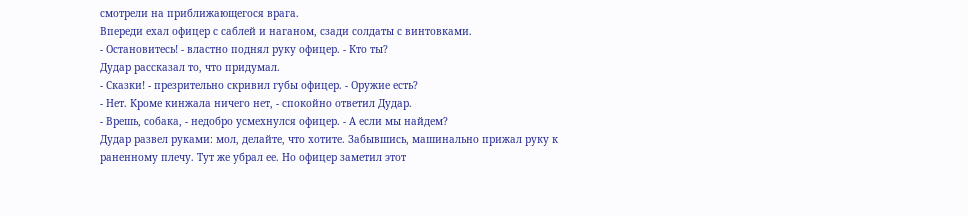смотрели на приближающегося врага.
Впереди ехал офицер с саблей и наганом, сзади солдаты с винтовками.
- Остановитесь! - властно поднял руку офицер. - Кто ты?
Дудар рассказал то, что придумал.
- Сказки! - презрительно скривил губы офицер. - Оружие есть?
- Нет. Кроме кинжала ничего нет, - спокойно ответил Дудар.
- Врешь, собака, - недобро усмехнулся офицер. - А если мы найдем?
Дудар развел руками: мол, делайте, что хотите. Забывшись, машинально прижал руку к раненному плечу. Тут же убрал ее. Но офицер заметил этот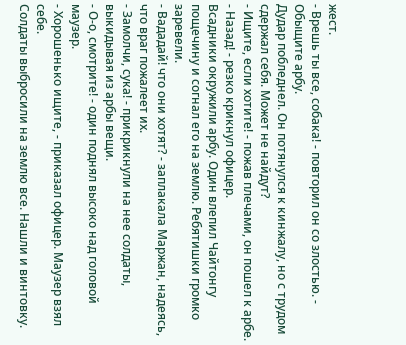жест.
- Врешь ты все, собака! - повторил он со злостью. - Обыщите арбу.
Дудар побледнел. Он потянулся к кинжалу, но с трудом сдержал себя. Может не найдут?
- Ищите, если хотите! - пожав плечами, он пошел к арбе.
- Назад! - резко крикнул офицер.
Всадники окружили арбу. Один влепил Чайтонгу пощечину и согнал его на землю. Ребятишки громко заревели.
- Вададай! что они хотят? - заплакала Маржан, надеясь, что враг пожалеет их.
- Замолчи, сука! - прикрикнули на нее солдаты, выкидывая из арбы вещи.
- О-о, смотрите! - один поднял высоко над головой маузер.
- Хорошенько ищите, - приказал офицер. Маузер взял себе.
Солдаты выбросили на землю все. Нашли и винтовку.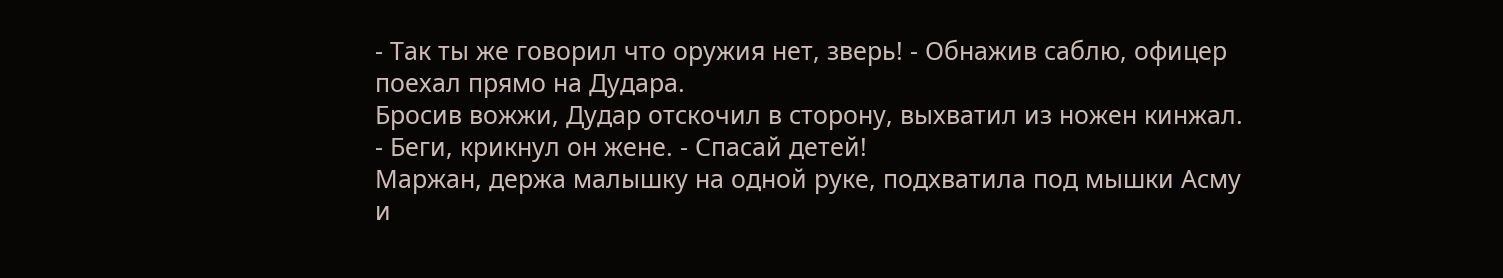- Так ты же говорил что оружия нет, зверь! - Обнажив саблю, офицер поехал прямо на Дудара.
Бросив вожжи, Дудар отскочил в сторону, выхватил из ножен кинжал.
- Беги, крикнул он жене. - Спасай детей!
Маржан, держа малышку на одной руке, подхватила под мышки Асму и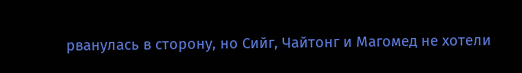рванулась в сторону, но Сийг, Чайтонг и Магомед не хотели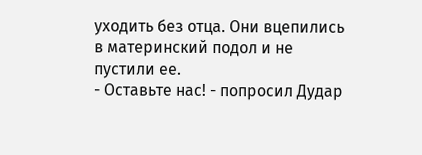уходить без отца. Они вцепились в материнский подол и не пустили ее.
- Оставьте нас! - попросил Дудар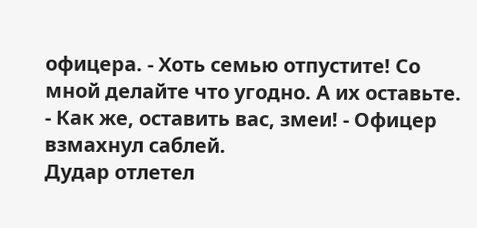офицера. - Хоть семью отпустите! Со мной делайте что угодно. А их оставьте.
- Как же, оставить вас, змеи! - Офицер взмахнул саблей.
Дудар отлетел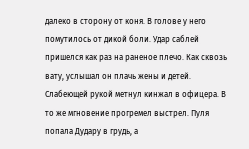далеко в сторону от коня. В голове у него помутилось от дикой боли. Удар саблей пришелся как раз на раненое плечо. Как сквозь вату, услышал он плачь жены и детей. Слабеющей рукой метнул кинжал в офицера. В то же мгновение прогремел выстрел. Пуля попала Дудару в грудь, а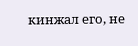кинжал его, не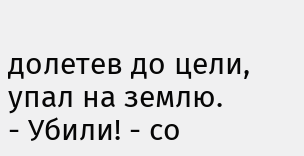долетев до цели, упал на землю.
- Убили! - со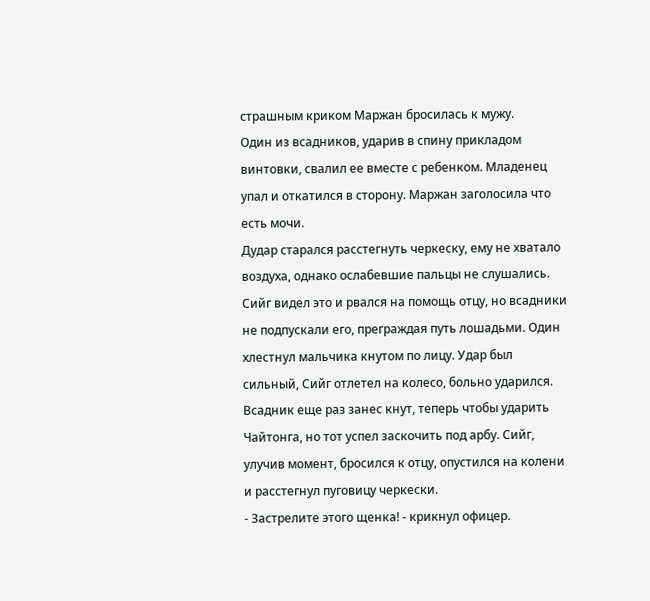страшным криком Маржан бросилась к мужу.
Один из всадников, ударив в спину прикладом винтовки, свалил ее вместе с ребенком. Младенец упал и откатился в сторону. Маржан заголосила что есть мочи.
Дудар старался расстегнуть черкеску, ему не хватало воздуха, однако ослабевшие пальцы не слушались. Сийг видел это и рвался на помощь отцу, но всадники не подпускали его, преграждая путь лошадьми. Один хлестнул мальчика кнутом по лицу. Удар был сильный, Сийг отлетел на колесо, больно ударился. Всадник еще раз занес кнут, теперь чтобы ударить Чайтонга, но тот успел заскочить под арбу. Сийг, улучив момент, бросился к отцу, опустился на колени и расстегнул пуговицу черкески.
- Застрелите этого щенка! - крикнул офицер.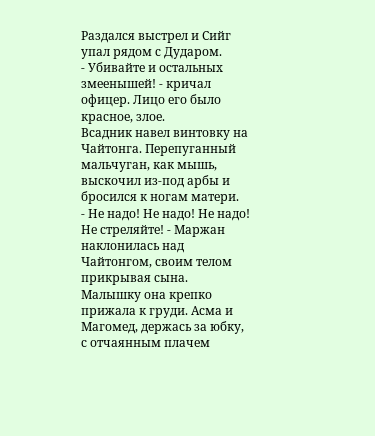Раздался выстрел и Сийг упал рядом с Дударом.
- Убивайте и остальных змеенышей! - кричал офицер. Лицо его было красное, злое.
Всадник навел винтовку на Чайтонга. Перепуганный мальчуган, как мышь, выскочил из-под арбы и бросился к ногам матери.
- Не надо! Не надо! Не надо! Не стреляйте! - Маржан наклонилась над Чайтонгом, своим телом прикрывая сына. Малышку она крепко прижала к груди. Асма и Магомед, держась за юбку, с отчаянным плачем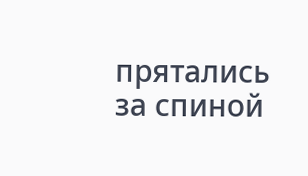прятались за спиной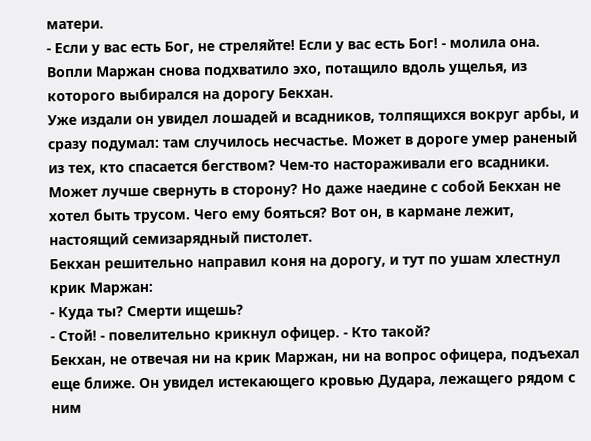матери.
- Если у вас есть Бог, не стреляйте! Если у вас есть Бог! - молила она.
Вопли Маржан снова подхватило эхо, потащило вдоль ущелья, из которого выбирался на дорогу Бекхан.
Уже издали он увидел лошадей и всадников, толпящихся вокруг арбы, и сразу подумал: там случилось несчастье. Может в дороге умер раненый из тех, кто спасается бегством? Чем-то настораживали его всадники. Может лучше свернуть в сторону? Но даже наедине с собой Бекхан не хотел быть трусом. Чего ему бояться? Вот он, в кармане лежит, настоящий семизарядный пистолет.
Бекхан решительно направил коня на дорогу, и тут по ушам хлестнул крик Маржан:
- Куда ты? Смерти ищешь?
- Стой! - повелительно крикнул офицер. - Кто такой?
Бекхан, не отвечая ни на крик Маржан, ни на вопрос офицера, подъехал еще ближе. Он увидел истекающего кровью Дудара, лежащего рядом с ним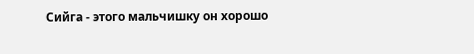Сийга - этого мальчишку он хорошо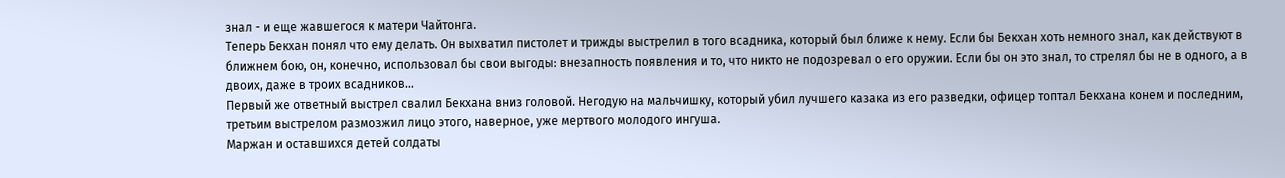знал - и еще жавшегося к матери Чайтонга.
Теперь Бекхан понял что ему делать. Он выхватил пистолет и трижды выстрелил в того всадника, который был ближе к нему. Если бы Бекхан хоть немного знал, как действуют в ближнем бою, он, конечно, использовал бы свои выгоды: внезапность появления и то, что никто не подозревал о его оружии. Если бы он это знал, то стрелял бы не в одного, а в двоих, даже в троих всадников...
Первый же ответный выстрел свалил Бекхана вниз головой. Негодую на мальчишку, который убил лучшего казака из его разведки, офицер топтал Бекхана конем и последним, третьим выстрелом размозжил лицо этого, наверное, уже мертвого молодого ингуша.
Маржан и оставшихся детей солдаты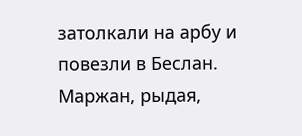затолкали на арбу и повезли в Беслан.
Маржан, рыдая,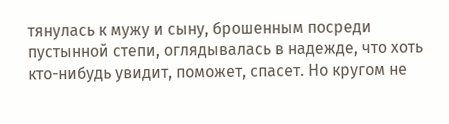тянулась к мужу и сыну, брошенным посреди пустынной степи, оглядывалась в надежде, что хоть кто-нибудь увидит, поможет, спасет. Но кругом не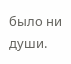было ни души.